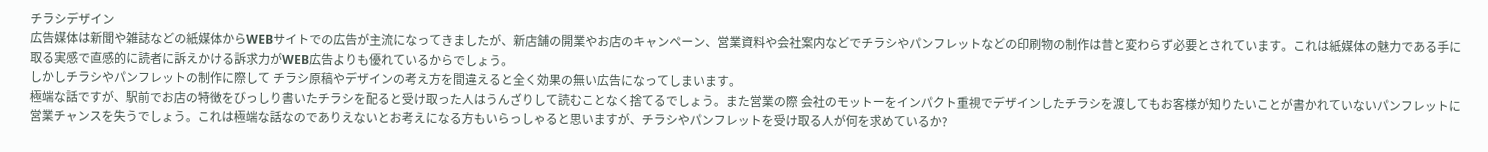チラシデザイン
広告媒体は新聞や雑誌などの紙媒体からWEBサイトでの広告が主流になってきましたが、新店舗の開業やお店のキャンペーン、営業資料や会社案内などでチラシやパンフレットなどの印刷物の制作は昔と変わらず必要とされています。これは紙媒体の魅力である手に取る実感で直感的に読者に訴えかける訴求力がWEB広告よりも優れているからでしょう。
しかしチラシやパンフレットの制作に際して チラシ原稿やデザインの考え方を間違えると全く効果の無い広告になってしまいます。
極端な話ですが、駅前でお店の特徴をびっしり書いたチラシを配ると受け取った人はうんざりして読むことなく捨てるでしょう。また営業の際 会社のモットーをインパクト重視でデザインしたチラシを渡してもお客様が知りたいことが書かれていないパンフレットに営業チャンスを失うでしょう。これは極端な話なのでありえないとお考えになる方もいらっしゃると思いますが、チラシやパンフレットを受け取る人が何を求めているか?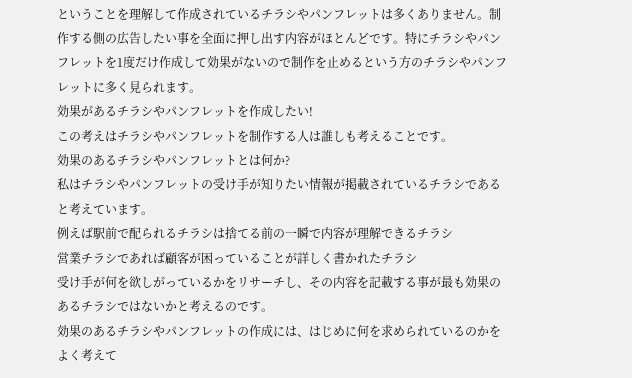ということを理解して作成されているチラシやパンフレットは多くありません。制作する側の広告したい事を全面に押し出す内容がほとんどです。特にチラシやパンフレットを1度だけ作成して効果がないので制作を止めるという方のチラシやパンフレットに多く見られます。
効果があるチラシやパンフレットを作成したい!
この考えはチラシやパンフレットを制作する人は誰しも考えることです。
効果のあるチラシやパンフレットとは何か?
私はチラシやパンフレットの受け手が知りたい情報が掲載されているチラシであると考えています。
例えば駅前で配られるチラシは捨てる前の一瞬で内容が理解できるチラシ
営業チラシであれば顧客が困っていることが詳しく書かれたチラシ
受け手が何を欲しがっているかをリサーチし、その内容を記載する事が最も効果のあるチラシではないかと考えるのです。
効果のあるチラシやパンフレットの作成には、はじめに何を求められているのかをよく考えて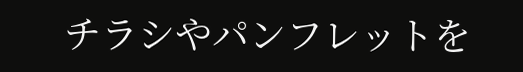チラシやパンフレットを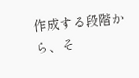作成する段階から、そ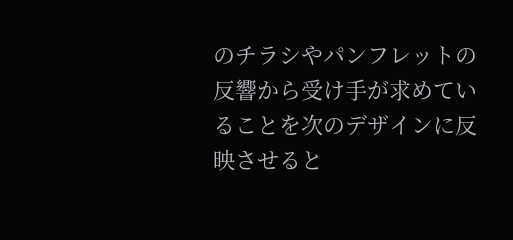のチラシやパンフレットの反響から受け手が求めていることを次のデザインに反映させると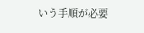いう手順が必要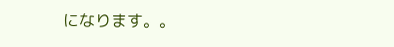になります。。